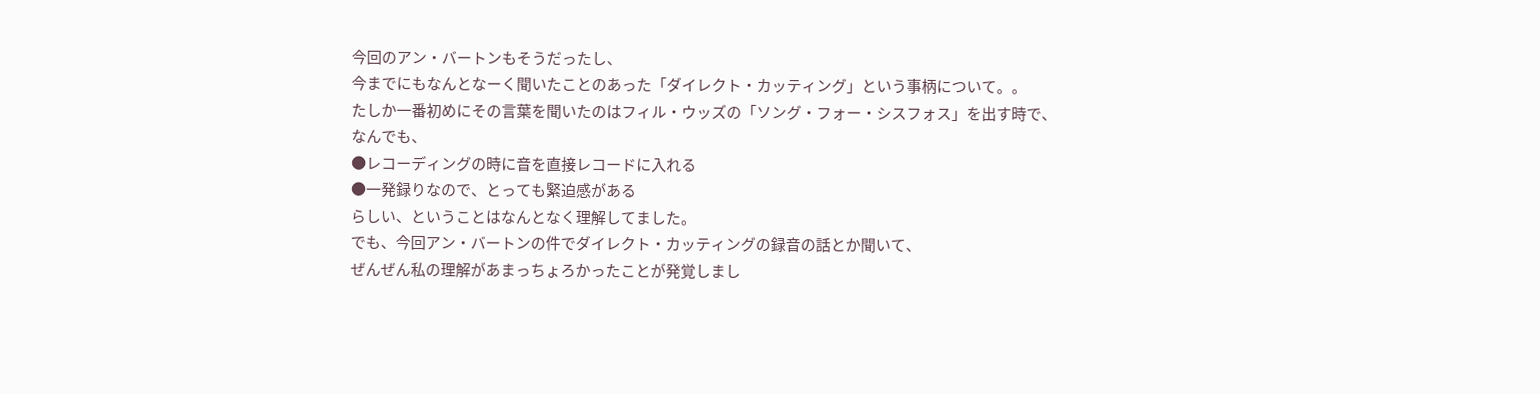今回のアン・バートンもそうだったし、
今までにもなんとなーく聞いたことのあった「ダイレクト・カッティング」という事柄について。。
たしか一番初めにその言葉を聞いたのはフィル・ウッズの「ソング・フォー・シスフォス」を出す時で、
なんでも、
●レコーディングの時に音を直接レコードに入れる
●一発録りなので、とっても緊迫感がある
らしい、ということはなんとなく理解してました。
でも、今回アン・バートンの件でダイレクト・カッティングの録音の話とか聞いて、
ぜんぜん私の理解があまっちょろかったことが発覚しまし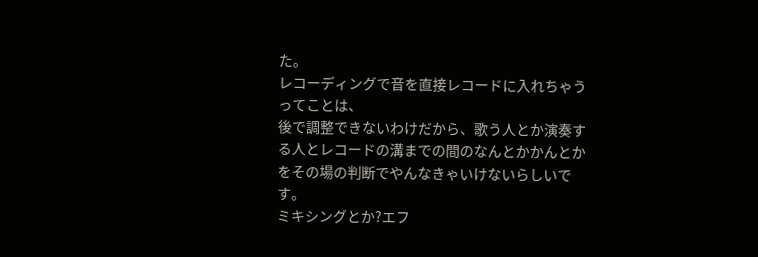た。
レコーディングで音を直接レコードに入れちゃうってことは、
後で調整できないわけだから、歌う人とか演奏する人とレコードの溝までの間のなんとかかんとか
をその場の判断でやんなきゃいけないらしいです。
ミキシングとか?エフ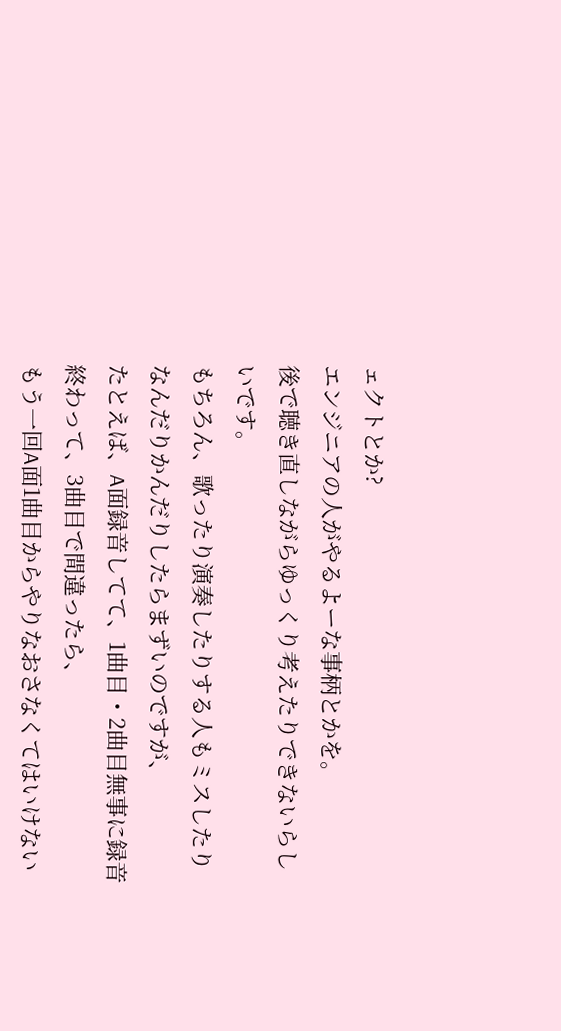ェクトとか?
エンジニアの人がやるよーな事柄とかを。
後で聴き直しながらゆっくり考えたりできないらしいです。
もちろん、歌ったり演奏したりする人もミスしたりなんだりかんだりしたらまずいのですが、
たとえば、A面録音してて、1曲目・2曲目無事に録音終わって、3曲目で間違ったら、
もう一回A面1曲目からやりなおさなくてはいけない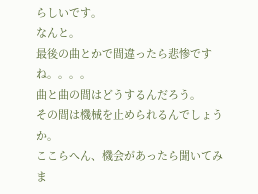らしいです。
なんと。
最後の曲とかで間違ったら悲惨ですね。。。。
曲と曲の間はどうするんだろう。
その間は機械を止められるんでしょうか。
ここらへん、機会があったら聞いてみま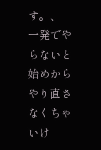す。、
一発でやらないと始めからやり直さなくちゃいけ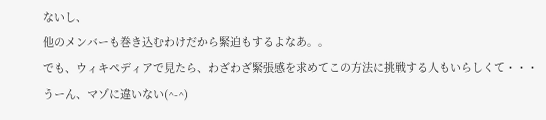ないし、
他のメンバーも巻き込むわけだから緊迫もするよなあ。。
でも、ウィキペディアで見たら、わざわざ緊張感を求めてこの方法に挑戦する人もいらしくて・・・
うーん、マゾに違いない(^-^)